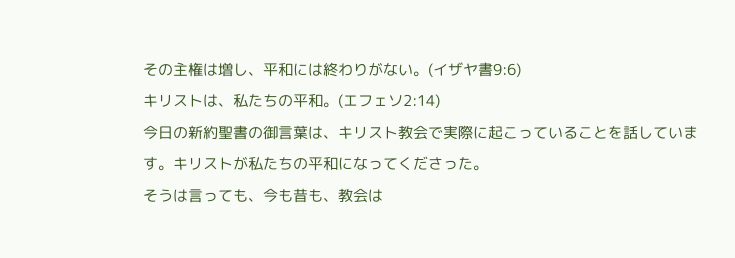その主権は増し、平和には終わりがない。(イザヤ書9:6)
キリストは、私たちの平和。(エフェソ2:14)
今日の新約聖書の御言葉は、キリスト教会で実際に起こっていることを話しています。キリストが私たちの平和になってくださった。
そうは言っても、今も昔も、教会は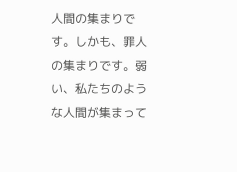人間の集まりです。しかも、罪人の集まりです。弱い、私たちのような人間が集まって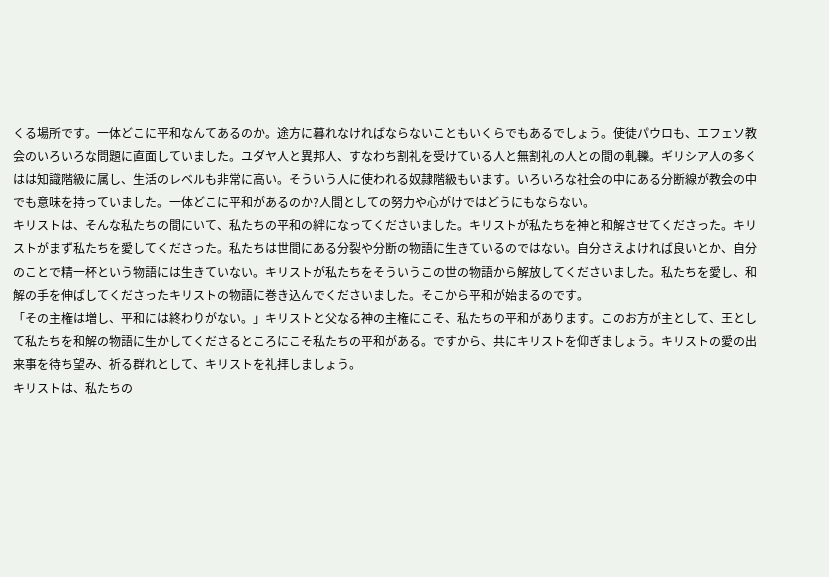くる場所です。一体どこに平和なんてあるのか。途方に暮れなければならないこともいくらでもあるでしょう。使徒パウロも、エフェソ教会のいろいろな問題に直面していました。ユダヤ人と異邦人、すなわち割礼を受けている人と無割礼の人との間の軋轢。ギリシア人の多くはは知識階級に属し、生活のレベルも非常に高い。そういう人に使われる奴隷階級もいます。いろいろな社会の中にある分断線が教会の中でも意味を持っていました。一体どこに平和があるのか?人間としての努力や心がけではどうにもならない。
キリストは、そんな私たちの間にいて、私たちの平和の絆になってくださいました。キリストが私たちを神と和解させてくださった。キリストがまず私たちを愛してくださった。私たちは世間にある分裂や分断の物語に生きているのではない。自分さえよければ良いとか、自分のことで精一杯という物語には生きていない。キリストが私たちをそういうこの世の物語から解放してくださいました。私たちを愛し、和解の手を伸ばしてくださったキリストの物語に巻き込んでくださいました。そこから平和が始まるのです。
「その主権は増し、平和には終わりがない。」キリストと父なる神の主権にこそ、私たちの平和があります。このお方が主として、王として私たちを和解の物語に生かしてくださるところにこそ私たちの平和がある。ですから、共にキリストを仰ぎましょう。キリストの愛の出来事を待ち望み、祈る群れとして、キリストを礼拝しましょう。
キリストは、私たちの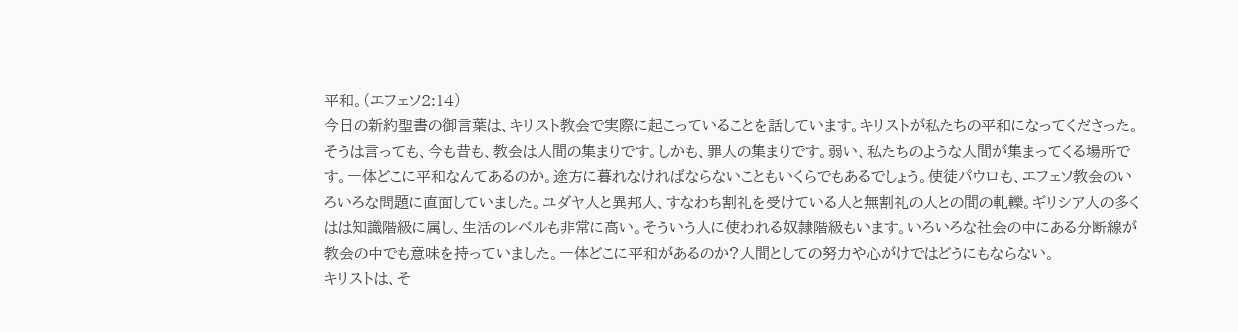平和。(エフェソ2:14)
今日の新約聖書の御言葉は、キリスト教会で実際に起こっていることを話しています。キリストが私たちの平和になってくださった。
そうは言っても、今も昔も、教会は人間の集まりです。しかも、罪人の集まりです。弱い、私たちのような人間が集まってくる場所です。一体どこに平和なんてあるのか。途方に暮れなければならないこともいくらでもあるでしょう。使徒パウロも、エフェソ教会のいろいろな問題に直面していました。ユダヤ人と異邦人、すなわち割礼を受けている人と無割礼の人との間の軋轢。ギリシア人の多くはは知識階級に属し、生活のレベルも非常に高い。そういう人に使われる奴隷階級もいます。いろいろな社会の中にある分断線が教会の中でも意味を持っていました。一体どこに平和があるのか?人間としての努力や心がけではどうにもならない。
キリストは、そ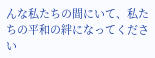んな私たちの間にいて、私たちの平和の絆になってください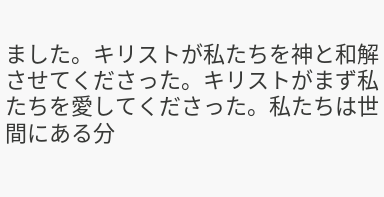ました。キリストが私たちを神と和解させてくださった。キリストがまず私たちを愛してくださった。私たちは世間にある分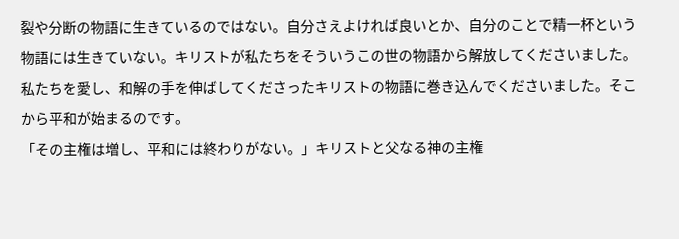裂や分断の物語に生きているのではない。自分さえよければ良いとか、自分のことで精一杯という物語には生きていない。キリストが私たちをそういうこの世の物語から解放してくださいました。私たちを愛し、和解の手を伸ばしてくださったキリストの物語に巻き込んでくださいました。そこから平和が始まるのです。
「その主権は増し、平和には終わりがない。」キリストと父なる神の主権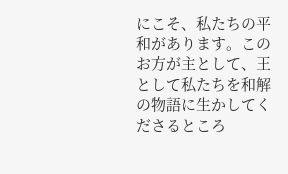にこそ、私たちの平和があります。このお方が主として、王として私たちを和解の物語に生かしてくださるところ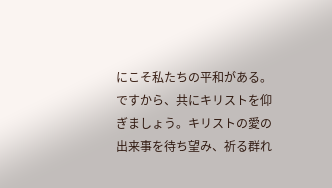にこそ私たちの平和がある。ですから、共にキリストを仰ぎましょう。キリストの愛の出来事を待ち望み、祈る群れ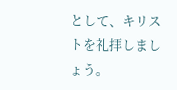として、キリストを礼拝しましょう。